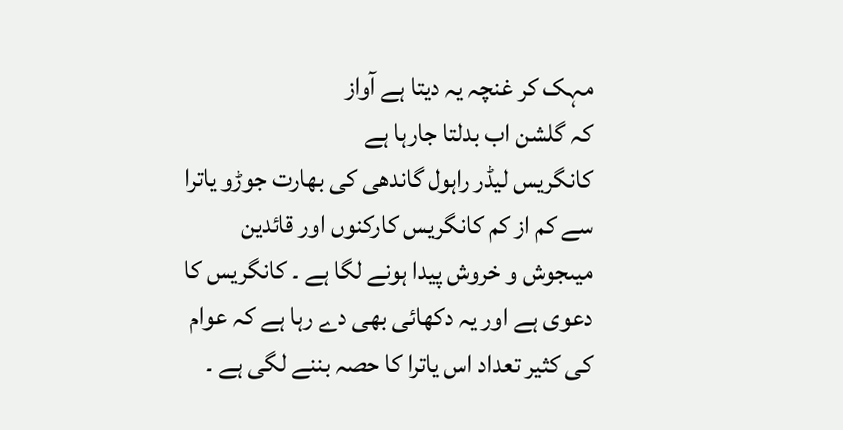مہک کر غنچہ یہ دیتا ہے آواز
کہ گلشن اب بدلتا جارہا ہے
کانگریس لیڈر راہول گاندھی کی بھارت جوڑو یاترا سے کم از کم کانگریس کارکنوں اور قائدین میںجوش و خروش پیدا ہونے لگا ہے ۔ کانگریس کا دعوی ہے اور یہ دکھائی بھی دے رہا ہے کہ عوام کی کثیر تعداد اس یاترا کا حصہ بننے لگی ہے ۔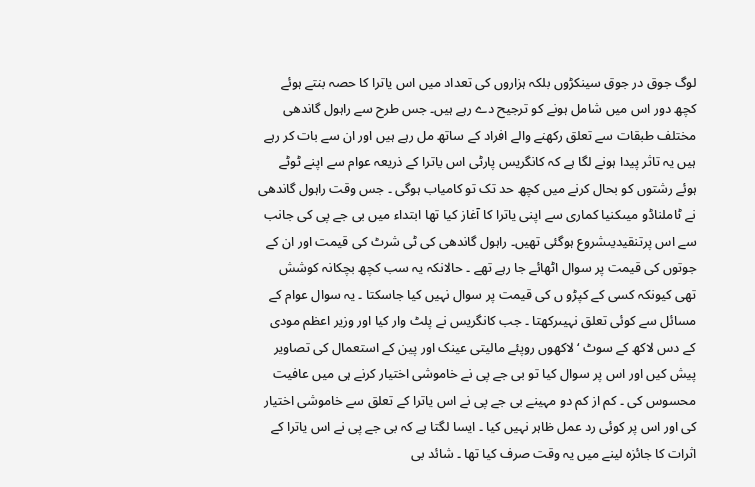لوگ جوق در جوق سینکڑوں بلکہ ہزاروں کی تعداد میں اس یاترا کا حصہ بنتے ہوئے کچھ دور اس میں شامل ہونے کو ترجیح دے رہے ہیں۔ جس طرح سے راہول گاندھی مختلف طبقات سے تعلق رکھنے والے افراد کے ساتھ مل رہے ہیں اور ان سے بات کر رہے ہیں یہ تاثر پیدا ہونے لگا ہے کہ کانگریس پارٹی اس یاترا کے ذریعہ عوام سے اپنے ٹوٹے ہوئے رشتوں کو بحال کرنے میں کچھ حد تک تو کامیاب ہوگی ۔ جس وقت راہول گاندھی نے ٹاملناڈو میںکنیا کماری سے اپنی یاترا کا آغاز کیا تھا ابتداء میں بی جے پی کی جانب سے اس پرتنقیدیںشروع ہوگئی تھیں۔ راہول گاندھی کی ٹی شرٹ کی قیمت اور ان کے جوتوں کی قیمت پر سوال اٹھائے جا رہے تھے ۔ حالانکہ یہ سب کچھ بچکانہ کوشش تھی کیونکہ کسی کے کپڑو ں کی قیمت پر سوال نہیں کیا جاسکتا ۔ یہ سوال عوام کے مسائل سے کوئی تعلق نہیںرکھتا ۔ جب کانگریس نے پلٹ وار کیا اور وزیر اعظم مودی کے دس لاکھ کے سوٹ ‘ لاکھوں روپئے مالیتی عینک اور پین کے استعمال کی تصاویر پیش کیں اور اس پر سوال کیا تو بی جے پی نے خاموشی اختیار کرنے ہی میں عافیت محسوس کی ۔ کم از کم دو مہینے بی جے پی نے اس یاترا کے تعلق سے خاموشی اختیار کی اور اس پر کوئی رد عمل ظاہر نہیں کیا ۔ ایسا لگتا ہے کہ بی جے پی نے اس یاترا کے اثرات کا جائزہ لینے میں یہ وقت صرف کیا تھا ۔ شائد بی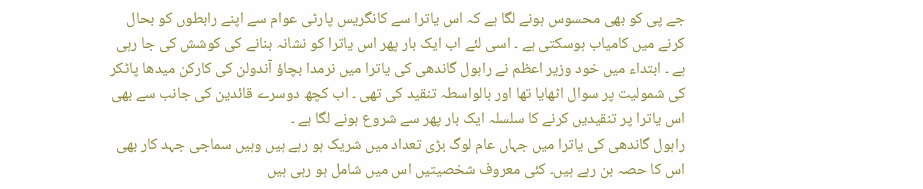جے پی کو بھی محسوس ہونے لگا ہے کہ اس یاترا سے کانگریس پارٹی عوام سے اپنے رابطوں کو بحال کرنے میں کامیاب ہوسکتی ہے ۔ اسی لئے اب ایک بار پھر اس یاترا کو نشانہ بنانے کی کوشش کی جا رہی ہے ۔ ابتداء میں خود وزیر اعظم نے راہول گاندھی کی یاترا میں نرمدا بچاؤ آندولن کی کارکن میدھا پاٹکر کی شمولیت پر سوال اٹھایا تھا اور بالواسطہ تنقید کی تھی ۔ اب کچھ دوسرے قائدین کی جانب سے بھی اس یاترا پر تنقیدیں کرنے کا سلسلہ ایک بار پھر سے شروع ہونے لگا ہے ۔
راہول گاندھی کی یاترا میں جہاں عام لوگ بڑی تعداد میں شریک ہو رہے ہیں وہیں سماجی جہد کار بھی اس کا حصہ بن رہے ہیں۔ کئی معروف شخصیتیں اس میں شامل ہو رہی ہیں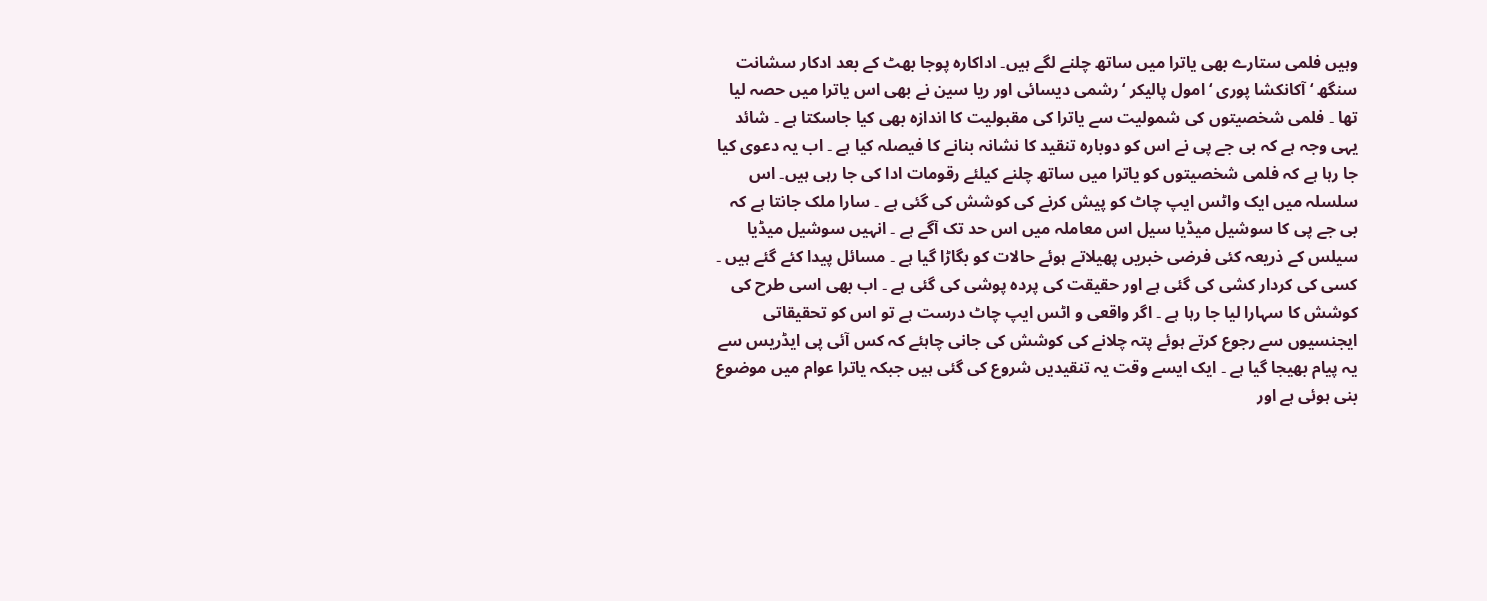وہیں فلمی ستارے بھی یاترا میں ساتھ چلنے لگے ہیں۔ اداکارہ پوجا بھٹ کے بعد ادکار سشانت سنگھ ‘ آکانکشا پوری ‘ امول پالیکر ‘ رشمی دیسائی اور ریا سین نے بھی اس یاترا میں حصہ لیا تھا ۔ فلمی شخصیتوں کی شمولیت سے یاترا کی مقبولیت کا اندازہ بھی کیا جاسکتا ہے ۔ شائد یہی وجہ ہے کہ بی جے پی نے اس کو دوبارہ تنقید کا نشانہ بنانے کا فیصلہ کیا ہے ۔ اب یہ دعوی کیا جا رہا ہے کہ فلمی شخصیتوں کو یاترا میں ساتھ چلنے کیلئے رقومات ادا کی جا رہی ہیں۔ اس سلسلہ میں ایک واٹس ایپ چاٹ کو پیش کرنے کی کوشش کی گئی ہے ۔ سارا ملک جانتا ہے کہ بی جے پی کا سوشیل میڈیا سیل اس معاملہ میں اس حد تک آگے ہے ۔ انہیں سوشیل میڈیا سیلس کے ذریعہ کئی فرضی خبریں پھیلاتے ہوئے حالات کو بگاڑا گیا ہے ۔ مسائل پیدا کئے گئے ہیں ۔ کسی کی کردار کشی کی گئی ہے اور حقیقت کی پردہ پوشی کی گئی ہے ۔ اب بھی اسی طرح کی کوشش کا سہارا لیا جا رہا ہے ۔ اگر واقعی و اٹس ایپ چاٹ درست ہے تو اس کو تحقیقاتی ایجنسیوں سے رجوع کرتے ہوئے پتہ چلانے کی کوشش کی جانی چاہئے کہ کس آئی پی ایڈریس سے یہ پیام بھیجا گیا ہے ۔ ایک ایسے وقت یہ تنقیدیں شروع کی گئی ہیں جبکہ یاترا عوام میں موضوع بنی ہوئی ہے اور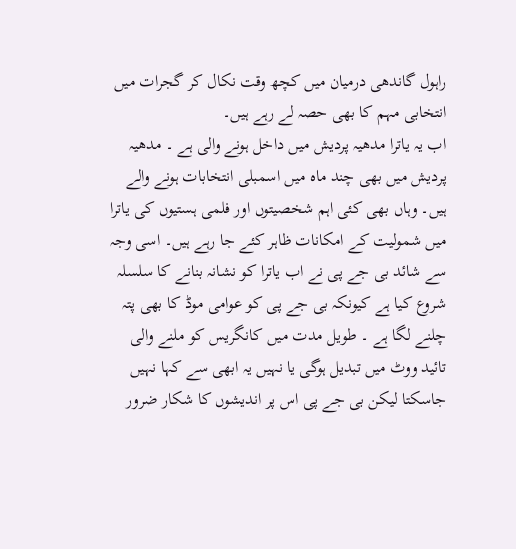راہول گاندھی درمیان میں کچھ وقت نکال کر گجرات میں انتخابی مہم کا بھی حصہ لے رہے ہیں۔
اب یہ یاترا مدھیہ پردیش میں داخل ہونے والی ہے ۔ مدھیہ پردیش میں بھی چند ماہ میں اسمبلی انتخابات ہونے والے ہیں۔ وہاں بھی کئی اہم شخصیتوں اور فلمی ہستیوں کی یاترا میں شمولیت کے امکانات ظاہر کئے جا رہے ہیں۔ اسی وجہ سے شائد بی جے پی نے اب یاترا کو نشانہ بنانے کا سلسلہ شروع کیا ہے کیونکہ بی جے پی کو عوامی موڈ کا بھی پتہ چلنے لگا ہے ۔ طویل مدت میں کانگریس کو ملنے والی تائید ووٹ میں تبدیل ہوگی یا نہیں یہ ابھی سے کہا نہیں جاسکتا لیکن بی جے پی اس پر اندیشوں کا شکار ضرور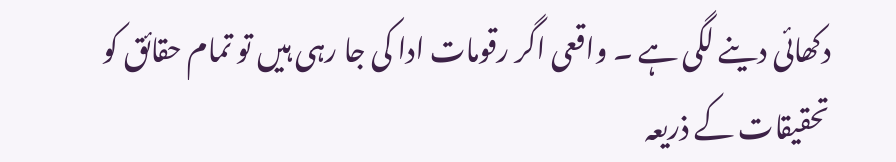دکھائی دینے لگی ہے ۔ واقعی اگر رقومات ادا کی جا رہی ہیں تو تمام حقائق کو تحقیقات کے ذریعہ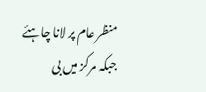منظر عام پر لانا چاہئے جبکہ مرکز میں بی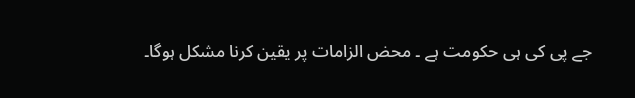جے پی کی ہی حکومت ہے ۔ محض الزامات پر یقین کرنا مشکل ہوگا۔